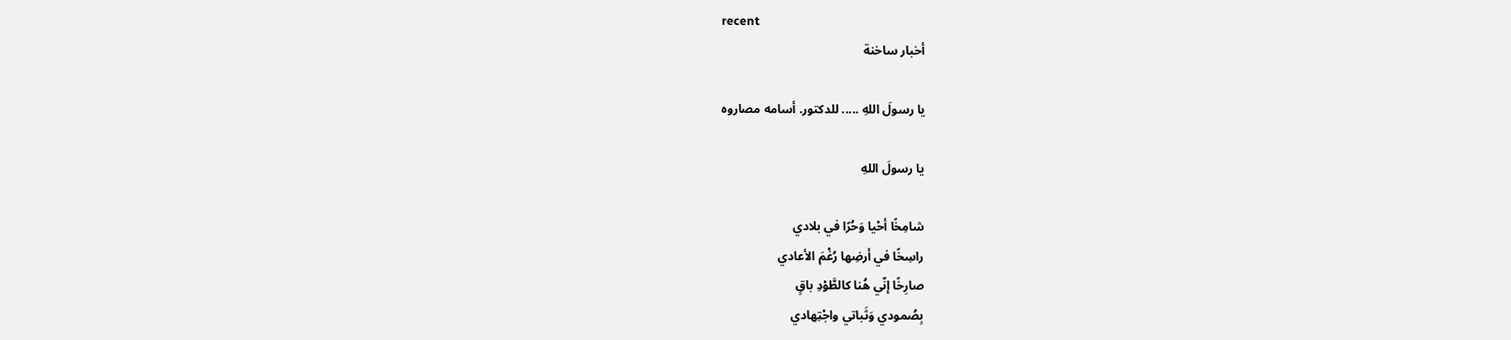recent
أخبار ساخنة

يا رسولَ اللهِ ..... للدكتور. أسامه مصاروه

يا رسولَ اللهِ

شامِخًا أحْيا وَحُرًا في بلادي
راسِخًا في أرضِها رُغْمَ الأعادي
صارِخًا إنّي هُنا كالطَّوْدِ باقٍ
بِصُمودي وَثَباتي واجْتِهادي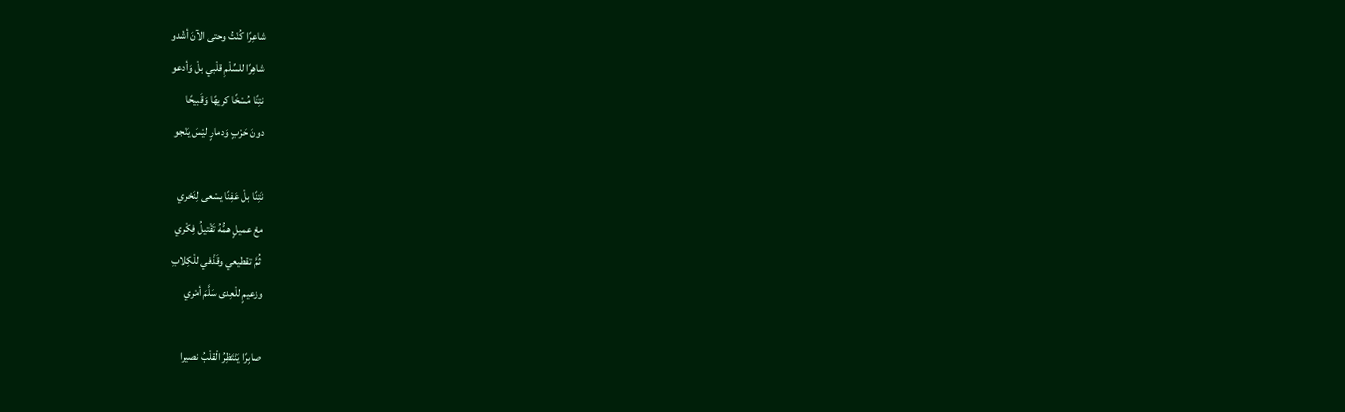شاعِرًا كُنْتُ وحتى الآنَ أشْدو
شاهِرًا للسِّلْمِ قلْبي بلْ وَأدعو
نتِنًا مُسْخًا كريهًا وَقَبيحًا
دونَ حَرْبٍ وَدمارٍ ليْسَ يَنْجو

نَتِنًا بلْ عَفِنًا يسْعى لِنَحْري
معْ عميلٍ همُّهُ تَقْتيلُ فِكْري
 ثُمَّ تقطيعي وقَذْفي للْكِلابِ
وزعيمٍ للْعِدى سَلَّمَ أمْري

صابِرًا يَنْتَظِرُ الْقلْبُ نصيرا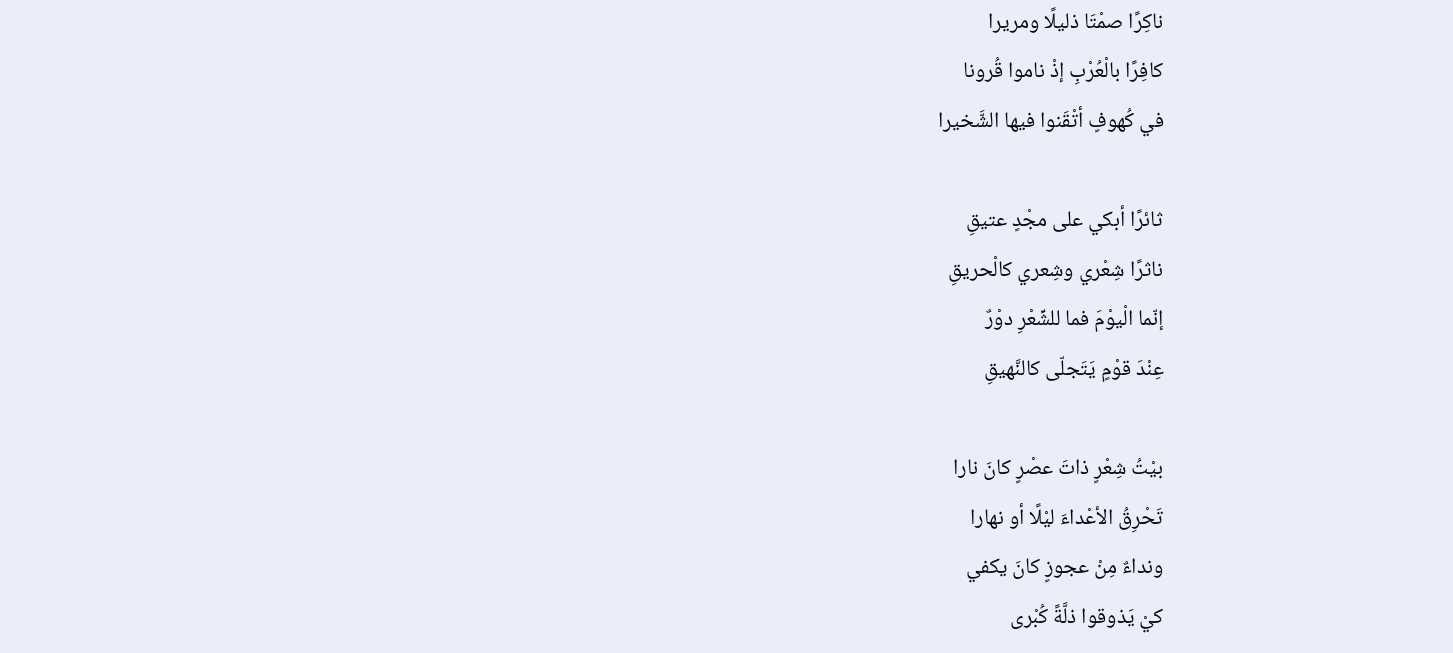ناكِرًا صمْتَا ذليلًا ومريرا
كافِرًا بالْعُرْبِ إذْ ناموا قُرونا
في كُهوفٍ أتْقَنوا فيها الشَّخيرا

ثائرًا أبكي على مجْدٍ عتيقِ
ناثرًا شِعْري وشِعري كالْحريقِ
إنّما الْيوْمَ فما للشِّعْرِ دوْرٌ
عِنْدَ قوْمٍ يَتَجلّى كالنَّهيقِ

بيْتُ شِعْرٍ ذاتَ عصْرٍ كانَ نارا
تَحْرِقُ الأعْداءَ ليْلًا أو نهارا
ونداءٌ مِنْ عجوزٍ كانَ يكفي
كيْ يَذوقوا ذلَّةً كُبْرى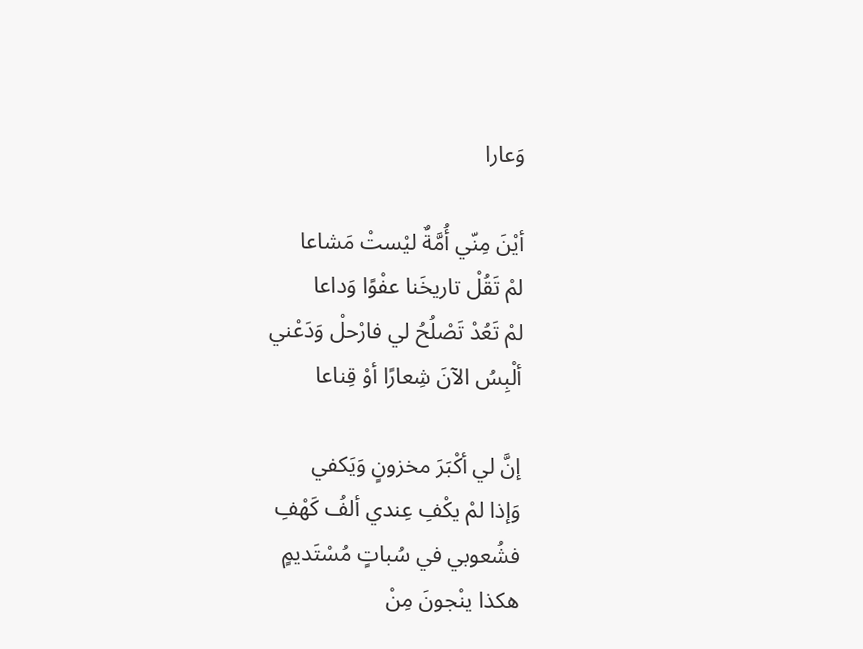وَعارا

أيْنَ مِنّي أُمَّةٌ ليْستْ مَشاعا
لمْ تَقُلْ تاريخَنا عفْوًا وَداعا
لمْ تَعُدْ تَصْلُحُ لي فارْحلْ وَدَعْني
ألْبِسُ الآنَ شِعارًا أوْ قِناعا

إنَّ لي أكْبَرَ مخزونٍ وَيَكفي
وَإذا لمْ يكْفِ عِندي ألفُ كَهْفِ
فشُعوبي في سُباتٍ مُسْتَديمٍ
هكذا ينْجونَ مِنْ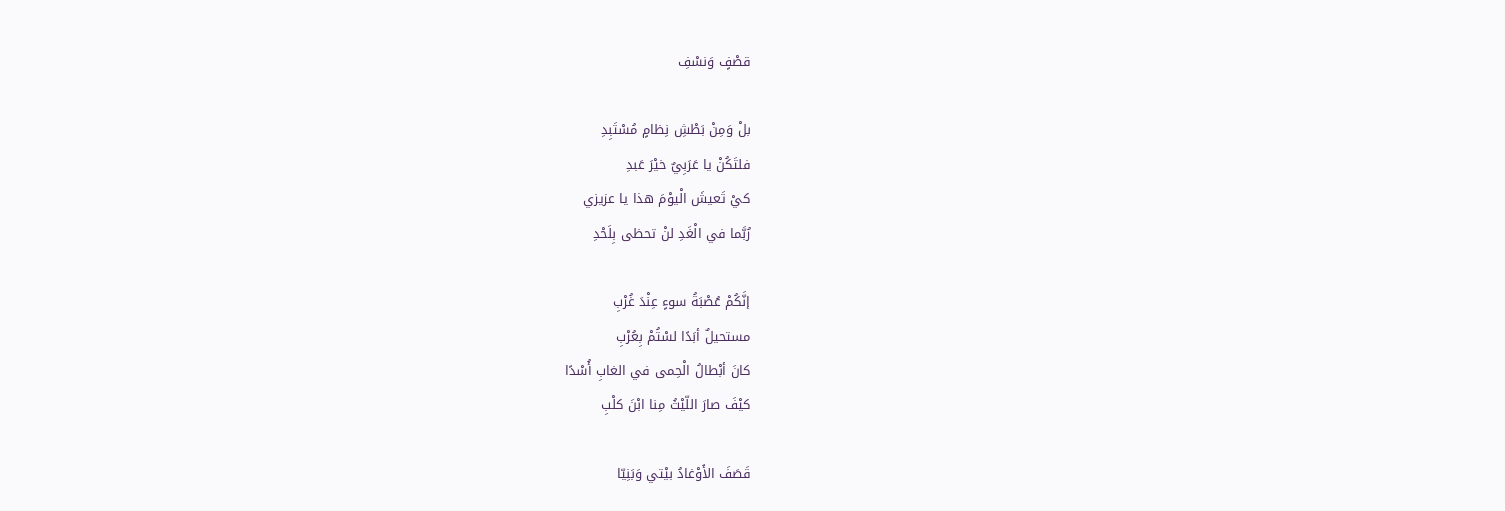قصْفٍ وَنسْفِ

بلْ وَمِنْ بَطْشِ نِظامٍ مُسْتَبِدِ
فلتَكُنْ يا عَرَبِيٌ خيْرَ عَبدِ
كيْ تَعيشَ الْيوْمَ هذا يا عزيزي
رُبَّما في الْغَدِ لنْ تحظى بِلَحْدِ

إنَّكُمْ عُصْبَةُ سوءٍ عِنْدَ غُرْبِ
مستحيلٌ أبَدًا لسْتُمْ بِعُرْبِ
كانَ أبْطالُ الْحِمى في الغابِ أُسْدًا
كيْفَ صارَ اللّيْثُ مِنا ابْنَ كلْبِ

قَصَفَ الأَوْغادُ بيْتي وَبَنِيّا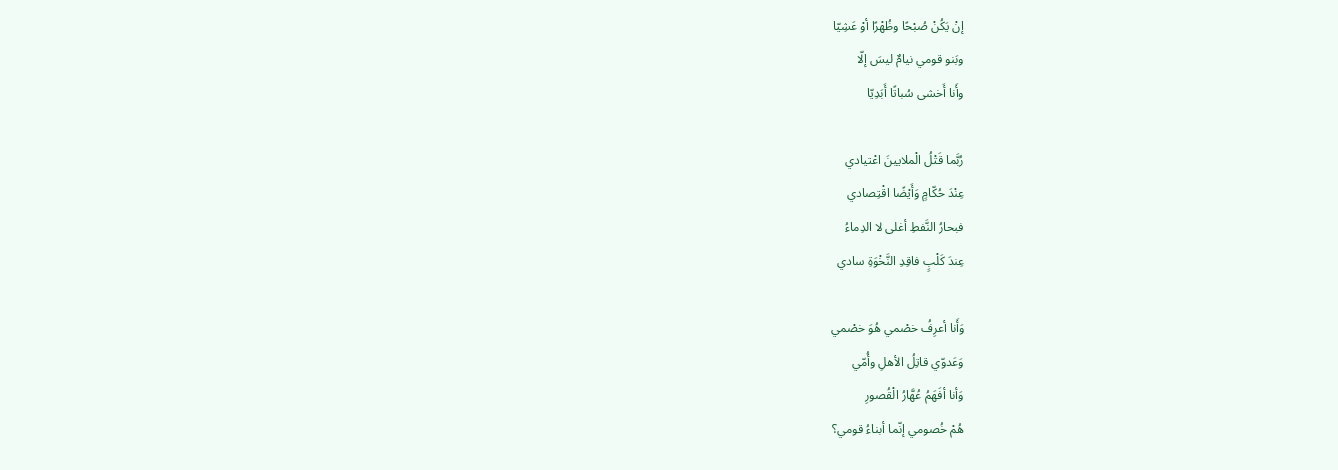إنْ يَكُنْ صُبْحًا وظُهْرًا أوْ عَشِيّا
وبَنو قومي نيامٌ ليسَ إلّا
وأَنا أَخشى سُباتًا أَبَدِيّا

رُبَّما قَتْلُ الْملايينَ اعْتيادي
عِنْدَ حُكّامٍ وَأَيْضًا اقْتِصادي
فبحارُ النَّفطِ أغلى لا الدِماءُ
عِندَ كَلْبٍ فاقِدِ النَّخْوَةِ سادي

وَأَنا أعرِفُ خصْمي هُوَ خصْمي
وَعَدوّي قاتِلُ الأهلِ وأُمّي
وَأنا أفَهَمُ عُهَّارُ الْقُصورِ
هُمْ خُصومي إنّما أبناءُ قومي؟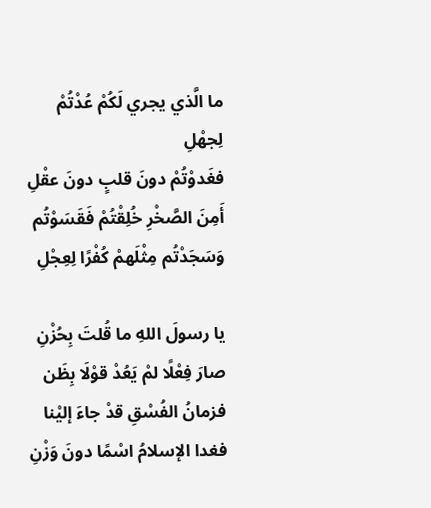ما الَّذي يجري لَكُمْ عُدْتُمْ لِجهْلِ
فغَدوْتُمْ دونَ قلبٍ دونَ عقْلِ
أَمِنَ الصَّخْرِ خُلِقْتُمْ فَقَسَوْتُم
وَسَجَدْتُم مِثْلَهمْ كُفْرًا لِعِجْلِ

يا رسولَ اللهِ ما قُلتَ بِحُزْنِ
صارَ فِعْلًا لمْ يَعُدْ قوْلَا بِظَن
فزمانُ الفُسْقِ قدْ جاءَ إليْنا
فغدا الإسلامُ اسْمًا دونَ وَزْنِ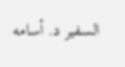السفير د. أسامه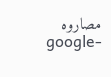مصاروه
google-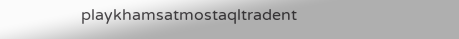playkhamsatmostaqltradent